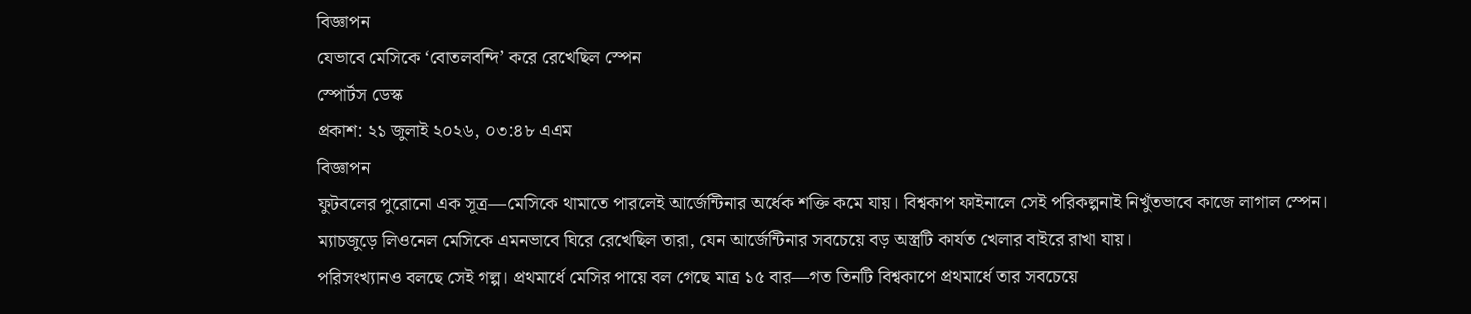বিজ্ঞাপন
যেভাবে মেসিকে ‘বোতলবন্দি’ করে রেখেছিল স্পেন
স্পোর্টস ডেস্ক
প্রকাশ: ২১ জুলাই ২০২৬, ০৩:৪৮ এএম
বিজ্ঞাপন
ফুটবলের পুরোনো এক সূত্র—মেসিকে থামাতে পারলেই আর্জেন্টিনার অর্ধেক শক্তি কমে যায়। বিশ্বকাপ ফাইনালে সেই পরিকল্পনাই নিখুঁতভাবে কাজে লাগাল স্পেন। ম্যাচজুড়ে লিওনেল মেসিকে এমনভাবে ঘিরে রেখেছিল তারা, যেন আর্জেন্টিনার সবচেয়ে বড় অস্ত্রটি কার্যত খেলার বাইরে রাখা যায়।
পরিসংখ্যানও বলছে সেই গল্প। প্রথমার্ধে মেসির পায়ে বল গেছে মাত্র ১৫ বার—গত তিনটি বিশ্বকাপে প্রথমার্ধে তার সবচেয়ে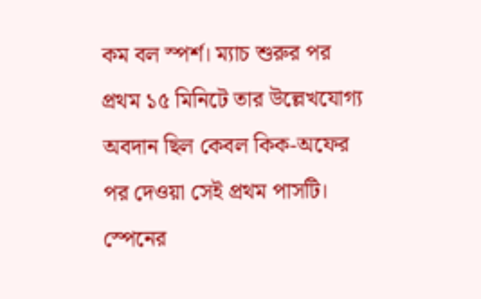কম বল স্পর্শ। ম্যাচ শুরুর পর প্রথম ১৫ মিনিটে তার উল্লেখযোগ্য অবদান ছিল কেবল কিক-অফের পর দেওয়া সেই প্রথম পাসটি।
স্পেনের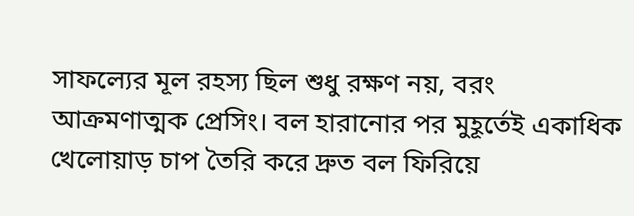সাফল্যের মূল রহস্য ছিল শুধু রক্ষণ নয়, বরং আক্রমণাত্মক প্রেসিং। বল হারানোর পর মুহূর্তেই একাধিক খেলোয়াড় চাপ তৈরি করে দ্রুত বল ফিরিয়ে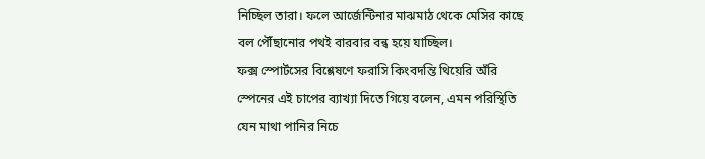নিচ্ছিল তারা। ফলে আর্জেন্টিনার মাঝমাঠ থেকে মেসির কাছে বল পৌঁছানোর পথই বারবার বন্ধ হয়ে যাচ্ছিল।
ফক্স স্পোর্টসের বিশ্লেষণে ফরাসি কিংবদন্তি থিয়েরি অঁরি স্পেনের এই চাপের ব্যাখ্যা দিতে গিয়ে বলেন, এমন পরিস্থিতি যেন মাথা পানির নিচে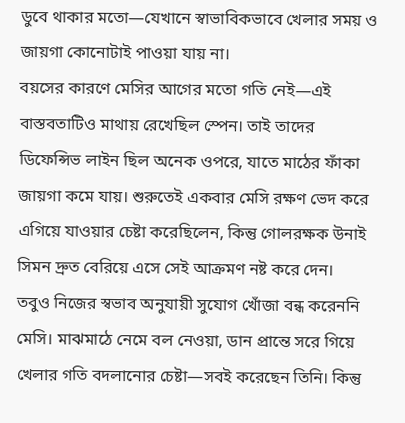ডুবে থাকার মতো—যেখানে স্বাভাবিকভাবে খেলার সময় ও জায়গা কোনোটাই পাওয়া যায় না।
বয়সের কারণে মেসির আগের মতো গতি নেই—এই বাস্তবতাটিও মাথায় রেখেছিল স্পেন। তাই তাদের ডিফেন্সিভ লাইন ছিল অনেক ওপরে, যাতে মাঠের ফাঁকা জায়গা কমে যায়। শুরুতেই একবার মেসি রক্ষণ ভেদ করে এগিয়ে যাওয়ার চেষ্টা করেছিলেন, কিন্তু গোলরক্ষক উনাই সিমন দ্রুত বেরিয়ে এসে সেই আক্রমণ নষ্ট করে দেন।
তবুও নিজের স্বভাব অনুযায়ী সুযোগ খোঁজা বন্ধ করেননি মেসি। মাঝমাঠে নেমে বল নেওয়া, ডান প্রান্তে সরে গিয়ে খেলার গতি বদলানোর চেষ্টা—সবই করেছেন তিনি। কিন্তু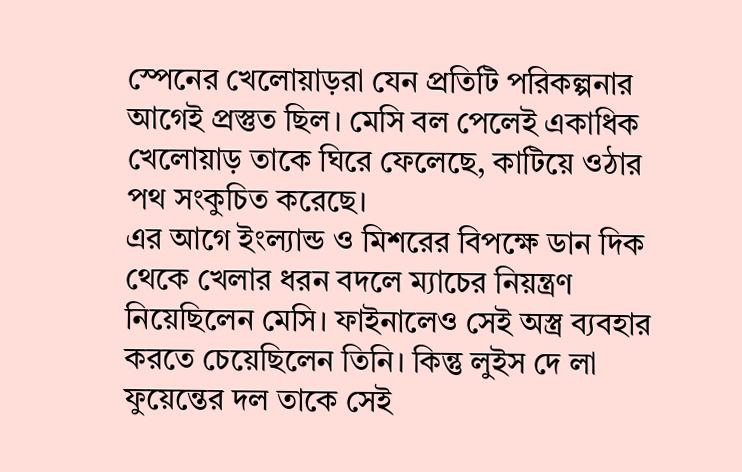স্পেনের খেলোয়াড়রা যেন প্রতিটি পরিকল্পনার আগেই প্রস্তুত ছিল। মেসি বল পেলেই একাধিক খেলোয়াড় তাকে ঘিরে ফেলেছে, কাটিয়ে ওঠার পথ সংকুচিত করেছে।
এর আগে ইংল্যান্ড ও মিশরের বিপক্ষে ডান দিক থেকে খেলার ধরন বদলে ম্যাচের নিয়ন্ত্রণ নিয়েছিলেন মেসি। ফাইনালেও সেই অস্ত্র ব্যবহার করতে চেয়েছিলেন তিনি। কিন্তু লুইস দে লা ফুয়েন্তের দল তাকে সেই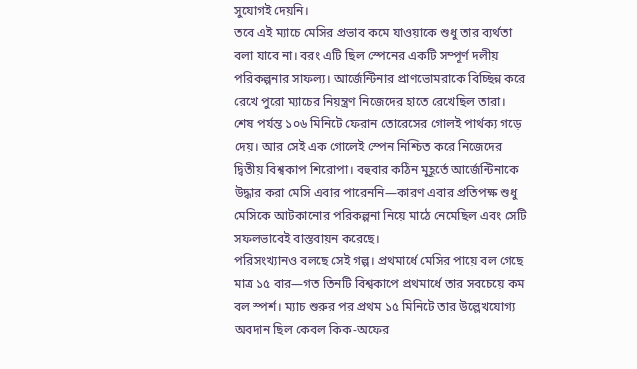সুযোগই দেয়নি।
তবে এই ম্যাচে মেসির প্রভাব কমে যাওয়াকে শুধু তার ব্যর্থতা বলা যাবে না। বরং এটি ছিল স্পেনের একটি সম্পূর্ণ দলীয় পরিকল্পনার সাফল্য। আর্জেন্টিনার প্রাণভোমরাকে বিচ্ছিন্ন করে রেখে পুরো ম্যাচের নিয়ন্ত্রণ নিজেদের হাতে রেখেছিল তারা।
শেষ পর্যন্ত ১০৬ মিনিটে ফেরান তোরেসের গোলই পার্থক্য গড়ে দেয়। আর সেই এক গোলেই স্পেন নিশ্চিত করে নিজেদের দ্বিতীয় বিশ্বকাপ শিরোপা। বহুবার কঠিন মুহূর্তে আর্জেন্টিনাকে উদ্ধার করা মেসি এবার পারেননি—কারণ এবার প্রতিপক্ষ শুধু মেসিকে আটকানোর পরিকল্পনা নিয়ে মাঠে নেমেছিল এবং সেটি সফলভাবেই বাস্তবায়ন করেছে।
পরিসংখ্যানও বলছে সেই গল্প। প্রথমার্ধে মেসির পায়ে বল গেছে মাত্র ১৫ বার—গত তিনটি বিশ্বকাপে প্রথমার্ধে তার সবচেয়ে কম বল স্পর্শ। ম্যাচ শুরুর পর প্রথম ১৫ মিনিটে তার উল্লেখযোগ্য অবদান ছিল কেবল কিক-অফের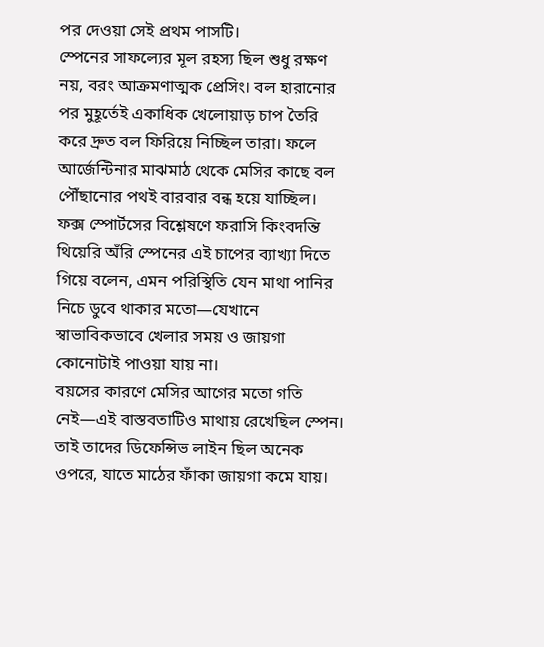পর দেওয়া সেই প্রথম পাসটি।
স্পেনের সাফল্যের মূল রহস্য ছিল শুধু রক্ষণ নয়, বরং আক্রমণাত্মক প্রেসিং। বল হারানোর পর মুহূর্তেই একাধিক খেলোয়াড় চাপ তৈরি করে দ্রুত বল ফিরিয়ে নিচ্ছিল তারা। ফলে আর্জেন্টিনার মাঝমাঠ থেকে মেসির কাছে বল পৌঁছানোর পথই বারবার বন্ধ হয়ে যাচ্ছিল।
ফক্স স্পোর্টসের বিশ্লেষণে ফরাসি কিংবদন্তি থিয়েরি অঁরি স্পেনের এই চাপের ব্যাখ্যা দিতে গিয়ে বলেন, এমন পরিস্থিতি যেন মাথা পানির নিচে ডুবে থাকার মতো—যেখানে স্বাভাবিকভাবে খেলার সময় ও জায়গা কোনোটাই পাওয়া যায় না।
বয়সের কারণে মেসির আগের মতো গতি নেই—এই বাস্তবতাটিও মাথায় রেখেছিল স্পেন। তাই তাদের ডিফেন্সিভ লাইন ছিল অনেক ওপরে, যাতে মাঠের ফাঁকা জায়গা কমে যায়।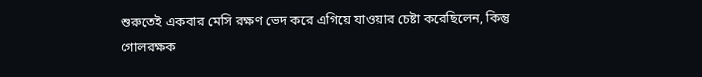শুরুতেই একবার মেসি রক্ষণ ভেদ করে এগিয়ে যাওয়ার চেষ্টা করেছিলেন, কিন্তু গোলরক্ষক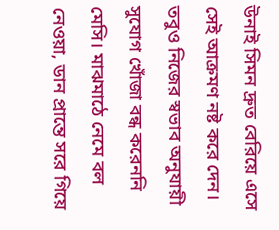উনাই সিমন দ্রুত বেরিয়ে এসে সেই আক্রমণ নষ্ট করে দেন।
তবুও নিজের স্বভাব অনুযায়ী সুযোগ খোঁজা বন্ধ করেননি মেসি। মাঝমাঠে নেমে বল নেওয়া, ডান প্রান্তে সরে গিয়ে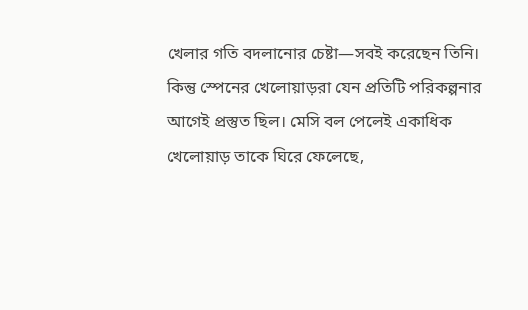খেলার গতি বদলানোর চেষ্টা—সবই করেছেন তিনি। কিন্তু স্পেনের খেলোয়াড়রা যেন প্রতিটি পরিকল্পনার আগেই প্রস্তুত ছিল। মেসি বল পেলেই একাধিক খেলোয়াড় তাকে ঘিরে ফেলেছে,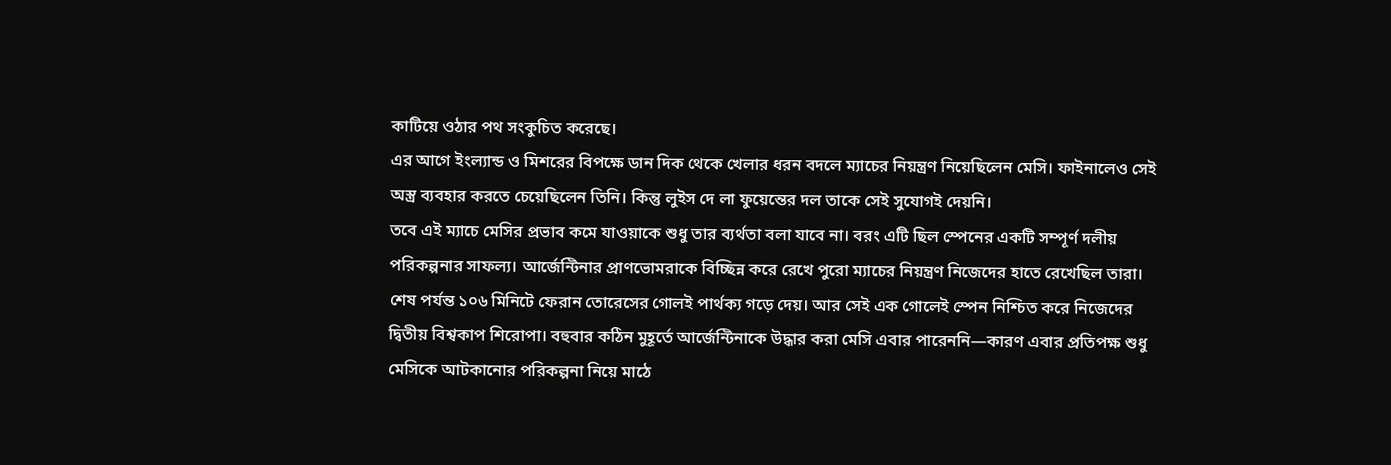কাটিয়ে ওঠার পথ সংকুচিত করেছে।
এর আগে ইংল্যান্ড ও মিশরের বিপক্ষে ডান দিক থেকে খেলার ধরন বদলে ম্যাচের নিয়ন্ত্রণ নিয়েছিলেন মেসি। ফাইনালেও সেই অস্ত্র ব্যবহার করতে চেয়েছিলেন তিনি। কিন্তু লুইস দে লা ফুয়েন্তের দল তাকে সেই সুযোগই দেয়নি।
তবে এই ম্যাচে মেসির প্রভাব কমে যাওয়াকে শুধু তার ব্যর্থতা বলা যাবে না। বরং এটি ছিল স্পেনের একটি সম্পূর্ণ দলীয় পরিকল্পনার সাফল্য। আর্জেন্টিনার প্রাণভোমরাকে বিচ্ছিন্ন করে রেখে পুরো ম্যাচের নিয়ন্ত্রণ নিজেদের হাতে রেখেছিল তারা।
শেষ পর্যন্ত ১০৬ মিনিটে ফেরান তোরেসের গোলই পার্থক্য গড়ে দেয়। আর সেই এক গোলেই স্পেন নিশ্চিত করে নিজেদের দ্বিতীয় বিশ্বকাপ শিরোপা। বহুবার কঠিন মুহূর্তে আর্জেন্টিনাকে উদ্ধার করা মেসি এবার পারেননি—কারণ এবার প্রতিপক্ষ শুধু মেসিকে আটকানোর পরিকল্পনা নিয়ে মাঠে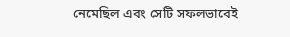নেমেছিল এবং সেটি সফলভাবেই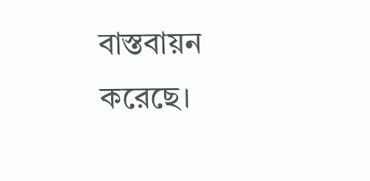বাস্তবায়ন করেছে।